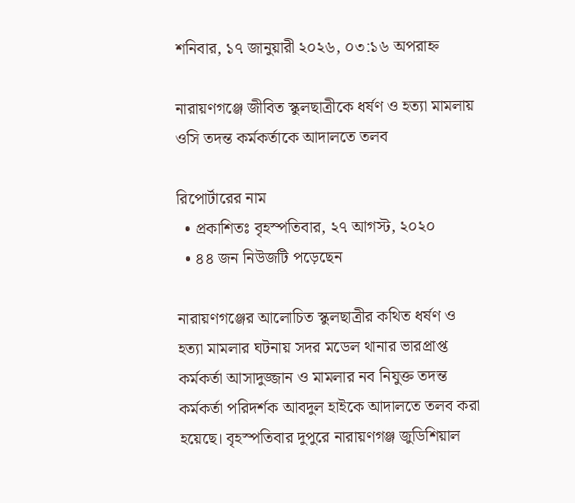শনিবার, ১৭ জানুয়ারী ২০২৬, ০৩:১৬ অপরাহ্ন

নারায়ণগঞ্জে জীবিত স্কুলছাত্রীকে ধর্ষণ ও হত্যা মামলায় ওসি তদন্ত কর্মকর্তাকে আদালতে তলব

রিপোর্টারের নাম
  • প্রকাশিতঃ বৃহস্পতিবার, ২৭ আগস্ট, ২০২০
  • ৪৪ জন নিউজটি পড়েছেন

নারায়ণগঞ্জের আলোচিত স্কুলছাত্রীর কথিত ধর্ষণ ও হত্যা মামলার ঘটনায় সদর মডেল থানার ভারপ্রাপ্ত কর্মকর্তা আসাদুজ্জান ও মামলার নব নিযুক্ত তদন্ত কর্মকর্তা পরিদর্শক আবদুল হাইকে আদালতে তলব করা হয়েছে। বৃহস্পতিবার দুপুরে নারায়ণগঞ্জ জুডিশিয়াল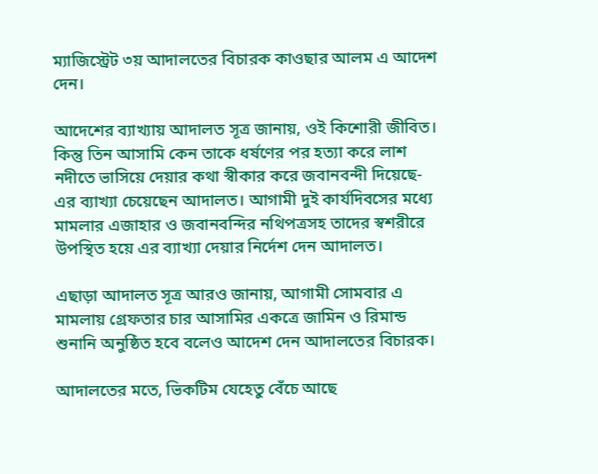ম্যাজিস্ট্রেট ৩য় আদালতের বিচারক কাওছার আলম এ আদেশ দেন।

আদেশের ব্যাখ্যায় আদালত সূত্র জানায়, ওই কিশোরী জীবিত। কিন্তু তিন আসামি কেন তাকে ধর্ষণের পর হত্যা করে লাশ নদীতে ভাসিয়ে দেয়ার কথা স্বীকার করে জবানবন্দী দিয়েছে- এর ব্যাখ্যা চেয়েছেন আদালত। আগামী দুই কার্যদিবসের মধ্যে মামলার এজাহার ও জবানবন্দির নথিপত্রসহ তাদের স্বশরীরে উপস্থিত হয়ে এর ব্যাখ্যা দেয়ার নির্দেশ দেন আদালত।

এছাড়া আদালত সূত্র আরও জানায়, আগামী সোমবার এ মামলায় গ্রেফতার চার আসামির একত্রে জামিন ও রিমান্ড শুনানি অনুষ্ঠিত হবে বলেও আদেশ দেন আদালতের বিচারক।

আদালতের মতে, ভিকটিম যেহেতু বেঁচে আছে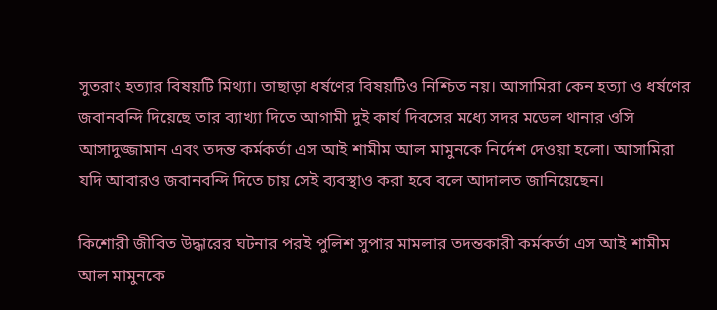সুতরাং হত্যার বিষয়টি মিথ্যা। তাছাড়া ধর্ষণের বিষয়টিও নিশ্চিত নয়। আসামিরা কেন হত্যা ও ধর্ষণের জবানবন্দি দিয়েছে তার ব্যাখ্যা দিতে আগামী দুই কার্য দিবসের মধ্যে সদর মডেল থানার ওসি আসাদুজ্জামান এবং তদন্ত কর্মকর্তা এস আই শামীম আল মামুনকে নির্দেশ দেওয়া হলো। আসামিরা যদি আবারও জবানবন্দি দিতে চায় সেই ব্যবস্থাও করা হবে বলে আদালত জানিয়েছেন।

কিশোরী জীবিত উদ্ধারের ঘটনার পরই পুলিশ সুপার মামলার তদন্তকারী কর্মকর্তা এস আই শামীম আল মামুনকে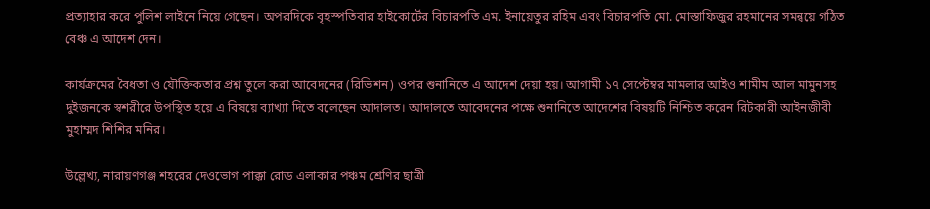প্রত্যাহার করে পুলিশ লাইনে নিয়ে গেছেন। অপরদিকে বৃহস্পতিবার হাইকোর্টের বিচারপতি এম. ইনায়েতুর রহিম এবং বিচারপতি মো. মোস্তাফিজুর রহমানের সমন্বয়ে গঠিত বেঞ্চ এ আদেশ দেন।

কার্যক্রমের বৈধতা ও যৌক্তিকতার প্রশ্ন তুলে করা আবেদনের (রিভিশন) ওপর শুনানিতে এ আদেশ দেয়া হয়। আগামী ১৭ সেপ্টেম্বর মামলার আইও শামীম আল মামুনসহ দুইজনকে স্বশরীরে উপস্থিত হয়ে এ বিষয়ে ব্যাখ্যা দিতে বলেছেন আদালত। আদালতে আবেদনের পক্ষে শুনানিতে আদেশের বিষয়টি নিশ্চিত করেন রিটকারী আইনজীবী মুহাম্মদ শিশির মনির।

উল্লেখ্য, নারায়ণগঞ্জ শহরের দেওভোগ পাক্কা রোড এলাকার পঞ্চম শ্রেণির ছাত্রী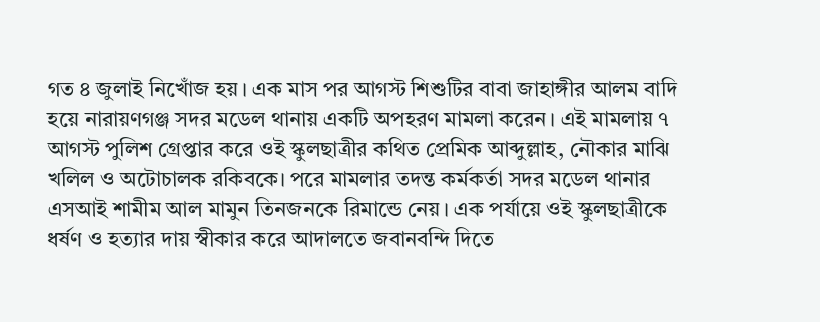গত ৪ জুলাই নিখোঁজ হয়। এক মাস পর আগস্ট শিশুটির বাবা জাহাঙ্গীর আলম বাদি হয়ে নারায়ণগঞ্জ সদর মডেল থানায় একটি অপহরণ মামলা করেন। এই মামলায় ৭ আগস্ট পুলিশ গ্রেপ্তার করে ওই স্কুলছাত্রীর কথিত প্রেমিক আব্দুল্লাহ, নৌকার মাঝি খলিল ও অটোচালক রকিবকে। পরে মামলার তদন্ত কর্মকর্তা সদর মডেল থানার এসআই শামীম আল মামুন তিনজনকে রিমান্ডে নেয়। এক পর্যায়ে ওই স্কুলছাত্রীকে ধর্ষণ ও হত্যার দায় স্বীকার করে আদালতে জবানবন্দি দিতে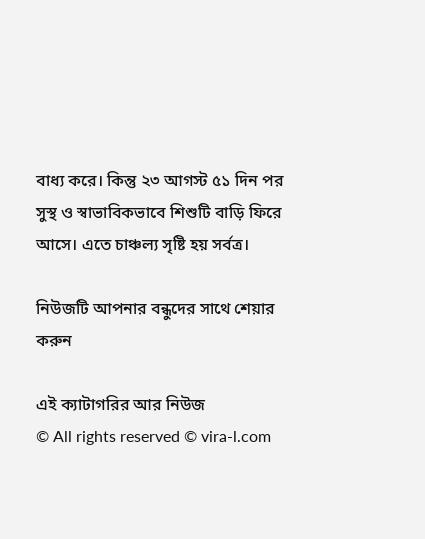বাধ্য করে। কিন্তু ২৩ আগস্ট ৫১ দিন পর সুস্থ ও স্বাভাবিকভাবে শিশুটি বাড়ি ফিরে আসে। এতে চাঞ্চল্য সৃষ্টি হয় সর্বত্র।

নিউজটি আপনার বন্ধুদের সাথে শেয়ার করুন

এই ক্যাটাগরির আর নিউজ
© All rights reserved © vira-l.com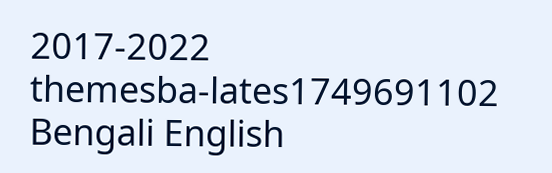2017-2022
themesba-lates1749691102
Bengali English